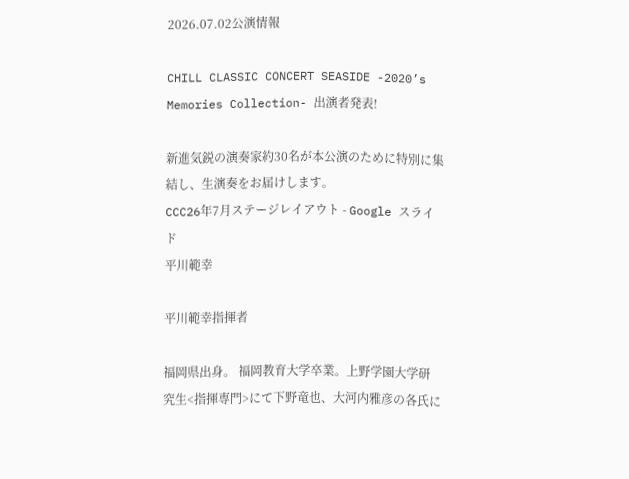2026.07.02公演情報

CHILL CLASSIC CONCERT SEASIDE -2020’s Memories Collection- 出演者発表!

新進気鋭の演奏家約30名が本公演のために特別に集結し、生演奏をお届けします。
CCC26年7月ステージレイアウト - Google スライド
平川範幸

平川範幸指揮者

福岡県出身。 福岡教育大学卒業。上野学園大学研究生<指揮専門>にて下野竜也、大河内雅彦の各氏に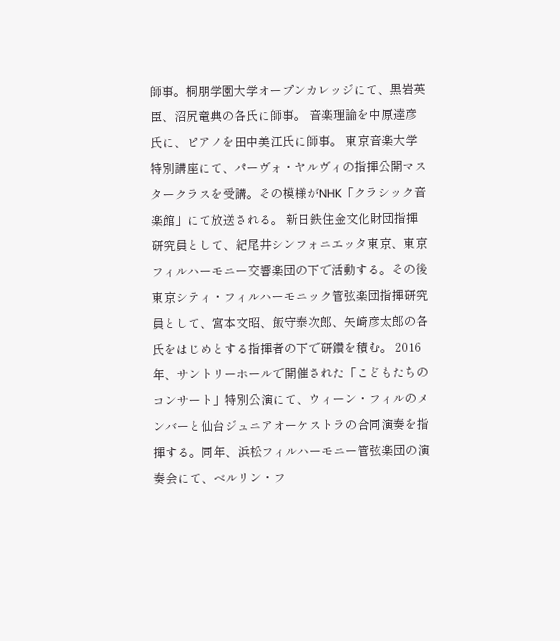師事。桐朋学園大学オープンカレッジにて、黒岩英臣、沼尻竜典の各氏に師事。 音楽理論を中原達彦氏に、ピアノを田中美江氏に師事。 東京音楽大学特別講座にて、パーヴォ・ヤルヴィの指揮公開マスタークラスを受講。その模様がNHK「クラシック音楽館」にて放送される。 新日鉄住金文化財団指揮研究員として、紀尾井シンフォニエッタ東京、東京フィルハーモニー交響楽団の下で活動する。その後東京シティ・フィルハーモニック管弦楽団指揮研究員として、宮本文昭、飯守泰次郎、矢崎彦太郎の各氏をはじめとする指揮者の下で研鑽を積む。 2016年、サントリーホールで開催された「こどもたちのコンサート」特別公演にて、ウィーン・フィルのメンバーと仙台ジュニアオーケストラの合同演奏を指揮する。同年、浜松フィルハーモニー管弦楽団の演奏会にて、ベルリン・フ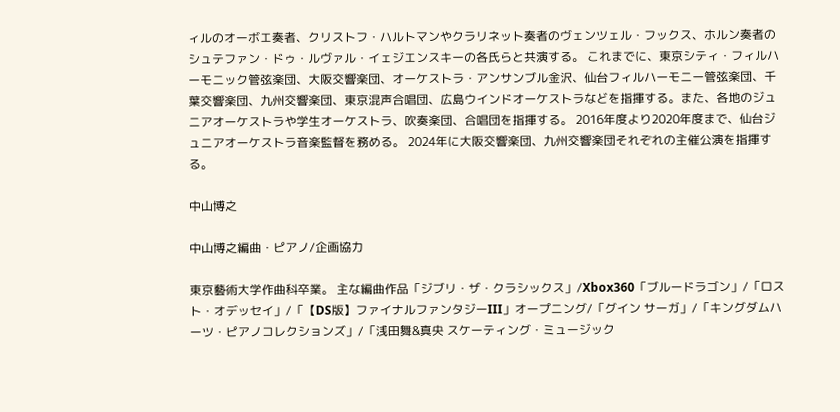ィルのオーボエ奏者、クリストフ・ハルトマンやクラリネット奏者のヴェンツェル・フックス、ホルン奏者のシュテファン・ドゥ・ルヴァル・イェジエンスキーの各氏らと共演する。 これまでに、東京シティ・フィルハーモニック管弦楽団、大阪交響楽団、オーケストラ・アンサンブル金沢、仙台フィルハーモニー管弦楽団、千葉交響楽団、九州交響楽団、東京混声合唱団、広島ウインドオーケストラなどを指揮する。また、各地のジュニアオーケストラや学生オーケストラ、吹奏楽団、合唱団を指揮する。 2016年度より2020年度まで、仙台ジュニアオーケストラ音楽監督を務める。 2024年に大阪交響楽団、九州交響楽団それぞれの主催公演を指揮する。

中山博之

中山博之編曲・ピアノ/企画協力

東京藝術大学作曲科卒業。 主な編曲作品「ジブリ・ザ・クラシックス」/Xbox360「ブルードラゴン」/「ロスト・オデッセイ」/「【DS版】ファイナルファンタジーIII」オープニング/「グイン サーガ」/「キングダムハーツ・ピアノコレクションズ」/「浅田舞&真央 スケーティング・ミュージック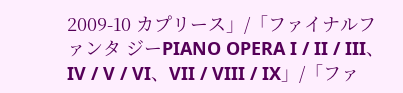2009-10 カプリース」/「ファイナルファンタ ジーPIANO OPERA I / II / III、IV / V / VI、VII / VIII / IX」/「ファ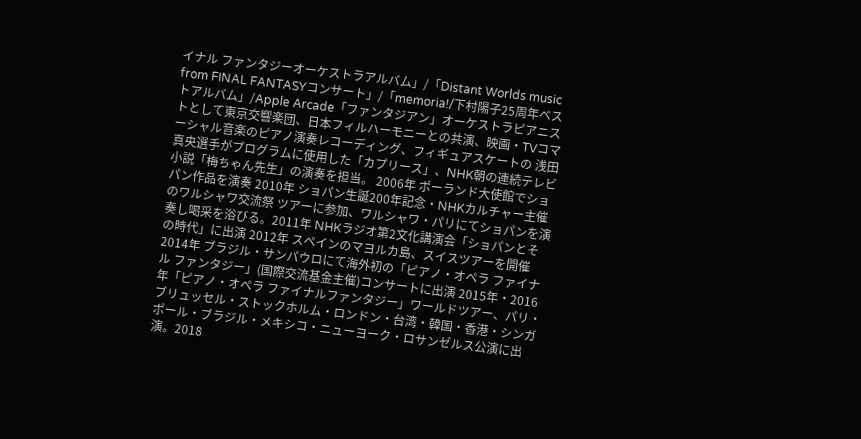イナル ファンタジーオーケストラアルバム」/「Distant Worlds music from FINAL FANTASYコンサート」/「memoria!/下村陽子25周年ベストアルバム」/Apple Arcade「ファンタジアン」オーケストラピアニストとして東京交響楽団、日本フィルハーモニーとの共演、映画・TVコマーシャル音楽のピアノ演奏レコーディング、フィギュアスケートの 浅田真央選手がプログラムに使用した「カプリース」、NHK朝の連続テレビ 小説「梅ちゃん先生」の演奏を担当。 2006年 ポーランド大使館でショパン作品を演奏 2010年 ショパン生誕200年記念・NHKカルチャー主催のワルシャワ交流祭 ツアーに参加、ワルシャワ・パリにてショパンを演奏し喝采を浴びる。2011年 NHKラジオ第2文化講演会「ショパンとその時代」に出演 2012年 スペインのマヨルカ島、スイスツアーを開催 2014年 ブラジル・サンパウロにて海外初の「ピアノ・オペラ ファイナル ファンタジー」(国際交流基金主催)コンサートに出演 2015年・2016年「ピアノ・オペラ ファイナルファンタジー」ワールドツアー、パリ・ブリュッセル・ストックホルム・ロンドン・台湾・韓国・香港・シンガポール・ブラジル・メキシコ・ニューヨーク・ロサンゼルス公演に出演。2018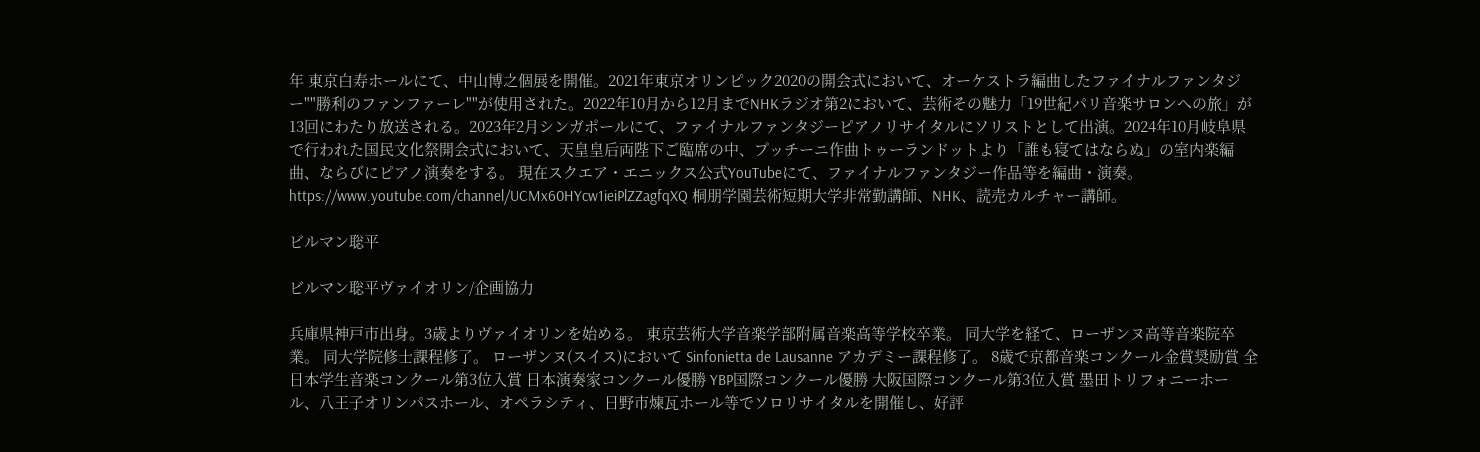年 東京白寿ホールにて、中山博之個展を開催。2021年東京オリンピック2020の開会式において、オーケストラ編曲したファイナルファンタジー""勝利のファンファーレ""が使用された。2022年10月から12月までNHKラジオ第2において、芸術その魅力「19世紀パリ音楽サロンへの旅」が13回にわたり放送される。2023年2月シンガポールにて、ファイナルファンタジーピアノリサイタルにソリストとして出演。2024年10月岐阜県で行われた国民文化祭開会式において、天皇皇后両陛下ご臨席の中、プッチーニ作曲トゥーランドットより「誰も寝てはならぬ」の室内楽編曲、ならびにピアノ演奏をする。 現在スクエア・エニックス公式YouTubeにて、ファイナルファンタジー作品等を編曲・演奏。https://www.youtube.com/channel/UCMx60HYcw1ieiPlZZagfqXQ 桐朋学園芸術短期大学非常勤講師、NHK、読売カルチャー講師。

ビルマン聡平

ビルマン聡平ヴァイオリン/企画協力

兵庫県神戸市出身。3歳よりヴァイオリンを始める。 東京芸術大学音楽学部附属音楽高等学校卒業。 同大学を経て、ローザンヌ高等音楽院卒業。 同大学院修士課程修了。 ローザンヌ(スイス)において Sinfonietta de Lausanne アカデミー課程修了。 8歳で京都音楽コンクール金賞奨励賞 全日本学生音楽コンクール第3位入賞 日本演奏家コンクール優勝 YBP国際コンクール優勝 大阪国際コンクール第3位入賞 墨田トリフォニーホール、八王子オリンパスホール、オペラシティ、日野市煉瓦ホール等でソロリサイタルを開催し、好評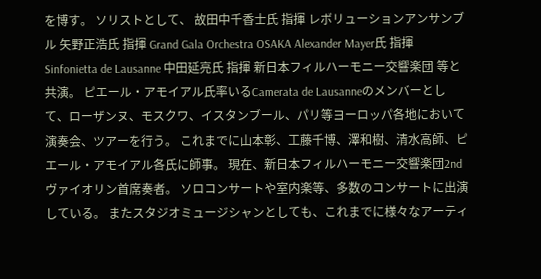を博す。 ソリストとして、 故田中千香士氏 指揮 レボリューションアンサンブル 矢野正浩氏 指揮 Grand Gala Orchestra OSAKA Alexander Mayer氏 指揮 Sinfonietta de Lausanne 中田延亮氏 指揮 新日本フィルハーモニー交響楽団 等と共演。 ピエール・アモイアル氏率いるCamerata de Lausanneのメンバーとして、ローザンヌ、モスクワ、イスタンブール、パリ等ヨーロッパ各地において演奏会、ツアーを行う。 これまでに山本彰、工藤千博、澤和樹、清水高師、ピエール・アモイアル各氏に師事。 現在、新日本フィルハーモニー交響楽団2ndヴァイオリン首席奏者。 ソロコンサートや室内楽等、多数のコンサートに出演している。 またスタジオミュージシャンとしても、これまでに様々なアーティ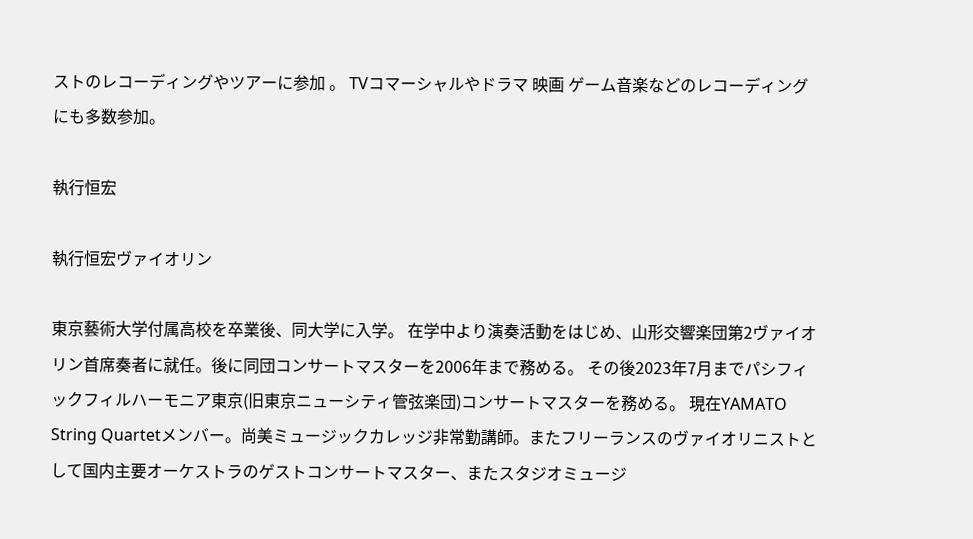ストのレコーディングやツアーに参加 。 TVコマーシャルやドラマ 映画 ゲーム音楽などのレコーディングにも多数参加。

執行恒宏

執行恒宏ヴァイオリン

東京藝術大学付属高校を卒業後、同大学に入学。 在学中より演奏活動をはじめ、山形交響楽団第2ヴァイオリン首席奏者に就任。後に同団コンサートマスターを2006年まで務める。 その後2023年7月までパシフィックフィルハーモニア東京(旧東京ニューシティ管弦楽団)コンサートマスターを務める。 現在YAMATO String Quartetメンバー。尚美ミュージックカレッジ非常勤講師。またフリーランスのヴァイオリニストとして国内主要オーケストラのゲストコンサートマスター、またスタジオミュージ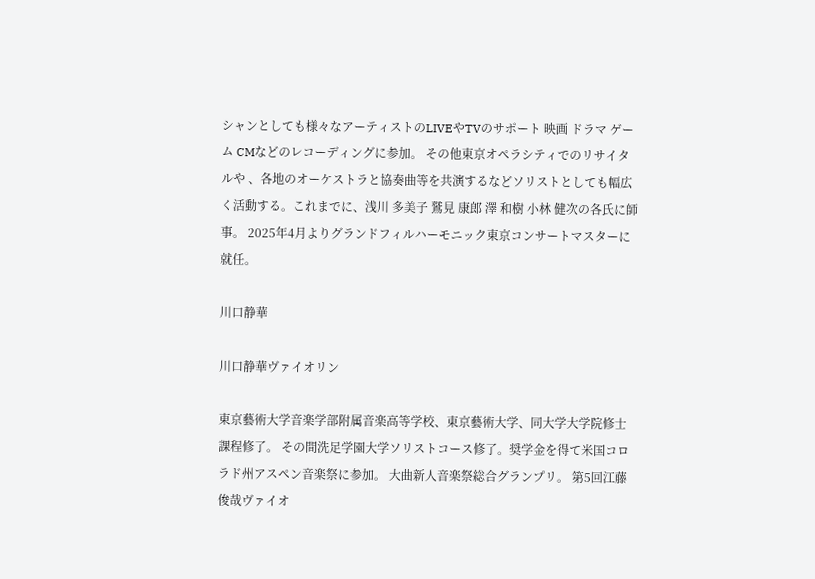シャンとしても様々なアーティストのLIVEやTVのサポート 映画 ドラマ ゲーム CMなどのレコーディングに参加。 その他東京オペラシティでのリサイタルや 、各地のオーケストラと協奏曲等を共演するなどソリストとしても幅広く活動する。これまでに、浅川 多美子 鷲見 康郎 澤 和樹 小林 健次の各氏に師事。 2025年4月よりグランドフィルハーモニック東京コンサートマスターに就任。

川口静華

川口静華ヴァイオリン

東京藝術大学音楽学部附属音楽高等学校、東京藝術大学、同大学大学院修士課程修了。 その間洗足学園大学ソリストコース修了。奨学金を得て米国コロラド州アスペン音楽祭に参加。 大曲新人音楽祭総合グランプリ。 第5回江藤俊哉ヴァイオ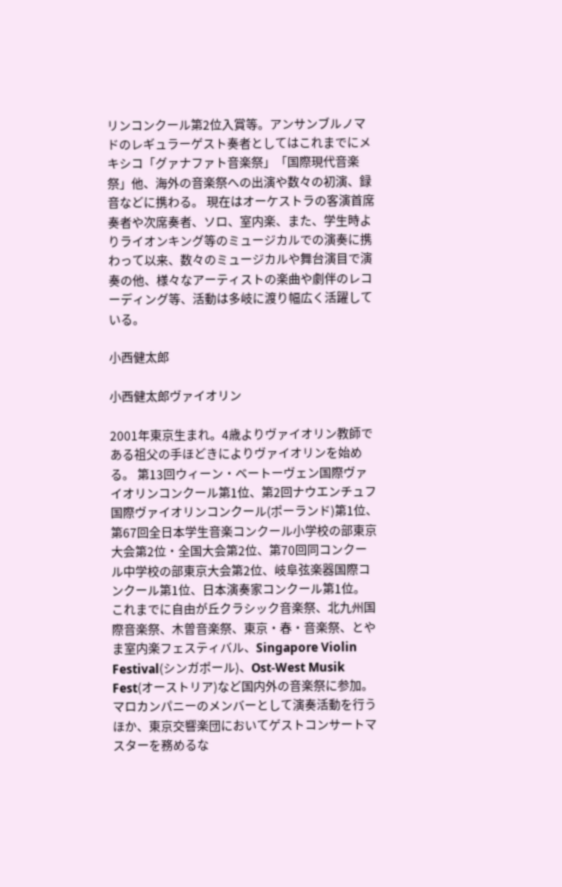リンコンクール第2位入賞等。アンサンブルノマドのレギュラーゲスト奏者としてはこれまでにメキシコ「グァナファト音楽祭」「国際現代音楽祭」他、海外の音楽祭への出演や数々の初演、録音などに携わる。 現在はオーケストラの客演首席奏者や次席奏者、ソロ、室内楽、また、学生時よりライオンキング等のミュージカルでの演奏に携わって以来、数々のミュージカルや舞台演目で演奏の他、様々なアーティストの楽曲や劇伴のレコーディング等、活動は多岐に渡り幅広く活躍している。

小西健太郎

小西健太郎ヴァイオリン

2001年東京生まれ。4歳よりヴァイオリン教師である祖父の手ほどきによりヴァイオリンを始める。 第13回ウィーン・ベートーヴェン国際ヴァイオリンコンクール第1位、第2回ナウエンチュフ国際ヴァイオリンコンクール(ポーランド)第1位、第67回全日本学生音楽コンクール小学校の部東京大会第2位・全国大会第2位、第70回同コンクール中学校の部東京大会第2位、岐阜弦楽器国際コンクール第1位、日本演奏家コンクール第1位。 これまでに自由が丘クラシック音楽祭、北九州国際音楽祭、木曽音楽祭、東京・春・音楽祭、とやま室内楽フェスティバル、Singapore Violin Festival(シンガポール)、Ost-West Musik Fest(オーストリア)など国内外の音楽祭に参加。マロカンパニーのメンバーとして演奏活動を行うほか、東京交響楽団においてゲストコンサートマスターを務めるな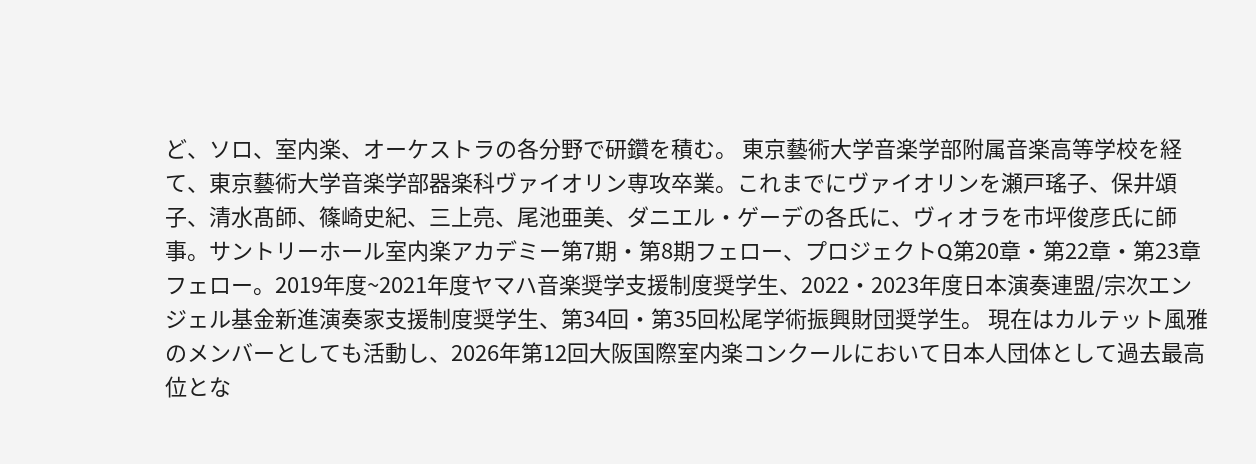ど、ソロ、室内楽、オーケストラの各分野で研鑽を積む。 東京藝術大学音楽学部附属音楽高等学校を経て、東京藝術大学音楽学部器楽科ヴァイオリン専攻卒業。これまでにヴァイオリンを瀬戸瑤子、保井頌子、清水髙師、篠崎史紀、三上亮、尾池亜美、ダニエル・ゲーデの各氏に、ヴィオラを市坪俊彦氏に師事。サントリーホール室内楽アカデミー第7期・第8期フェロー、プロジェクトQ第20章・第22章・第23章フェロー。2019年度~2021年度ヤマハ音楽奨学支援制度奨学生、2022・2023年度日本演奏連盟/宗次エンジェル基金新進演奏家支援制度奨学生、第34回・第35回松尾学術振興財団奨学生。 現在はカルテット風雅のメンバーとしても活動し、2026年第12回大阪国際室内楽コンクールにおいて日本人団体として過去最高位とな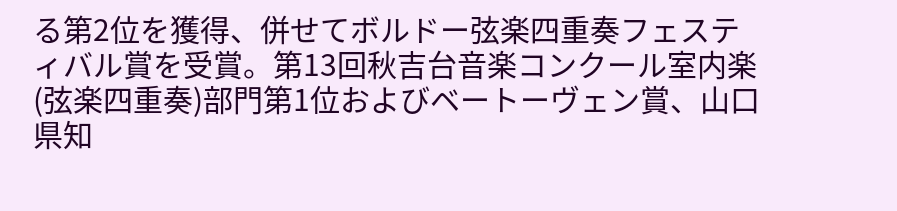る第2位を獲得、併せてボルドー弦楽四重奏フェスティバル賞を受賞。第13回秋吉台音楽コンクール室内楽(弦楽四重奏)部門第1位およびベートーヴェン賞、山口県知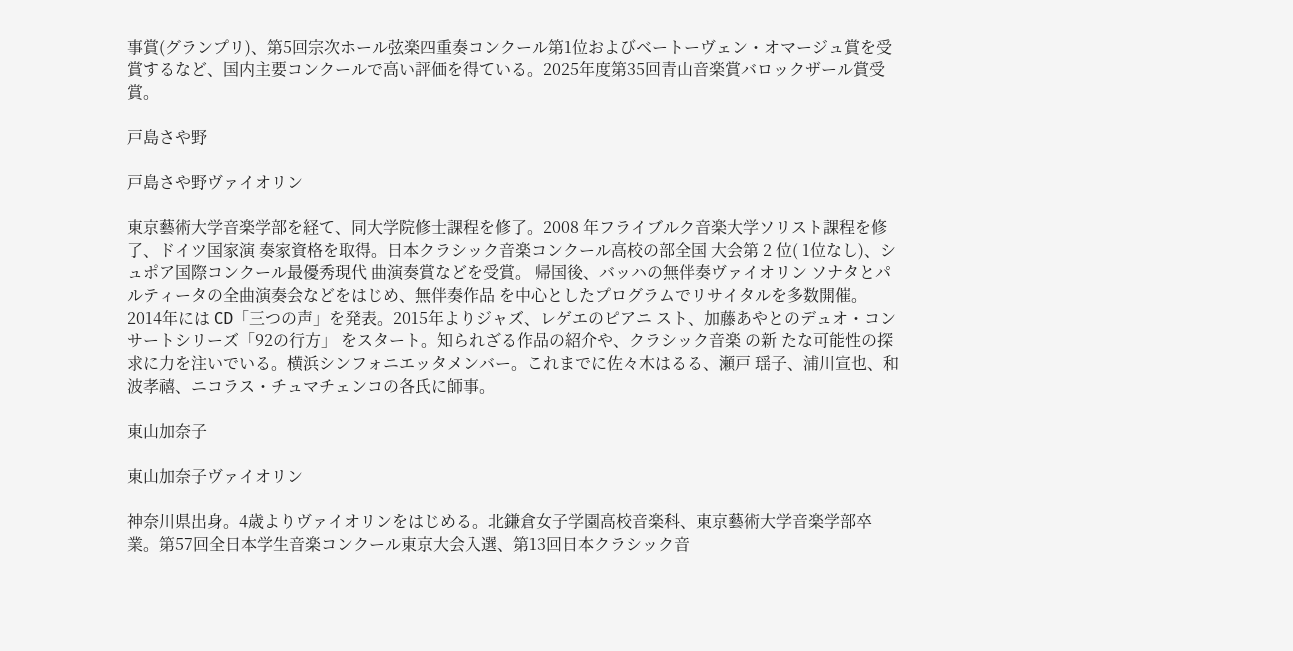事賞(グランプリ)、第5回宗次ホール弦楽四重奏コンクール第1位およびベートーヴェン・オマージュ賞を受賞するなど、国内主要コンクールで高い評価を得ている。2025年度第35回青山音楽賞バロックザール賞受賞。

戸島さや野

戸島さや野ヴァイオリン

東京藝術大学音楽学部を経て、同大学院修士課程を修了。2008 年フライブルク音楽大学ソリスト課程を修了、ドイツ国家演 奏家資格を取得。日本クラシック音楽コンクール高校の部全国 大会第 2 位( 1位なし)、シュポア国際コンクール最優秀現代 曲演奏賞などを受賞。 帰国後、バッハの無伴奏ヴァイオリン ソナタとパルティータの全曲演奏会などをはじめ、無伴奏作品 を中心としたプログラムでリサイタルを多数開催。2014年には CD「三つの声」を発表。2015年よりジャズ、レゲエのピアニ スト、加藤あやとのデュオ・コンサートシリーズ「92の行方」 をスタート。知られざる作品の紹介や、クラシック音楽 の新 たな可能性の探求に力を注いでいる。横浜シンフォニエッタメンバー。これまでに佐々木はるる、瀬戸 瑶子、浦川宣也、和波孝禧、ニコラス・チュマチェンコの各氏に師事。

東山加奈子

東山加奈子ヴァイオリン

神奈川県出身。4歳よりヴァイオリンをはじめる。北鎌倉女子学園高校音楽科、東京藝術大学音楽学部卒業。第57回全日本学生音楽コンクール東京大会入選、第13回日本クラシック音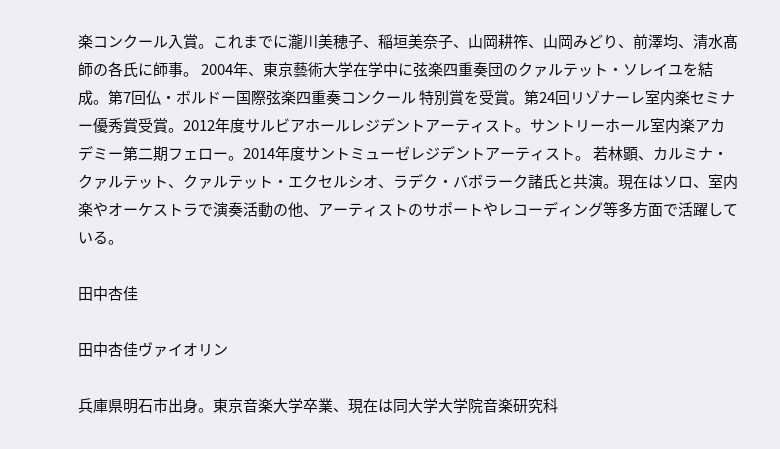楽コンクール入賞。これまでに瀧川美穂子、稲垣美奈子、山岡耕筰、山岡みどり、前澤均、清水髙師の各氏に師事。 2004年、東京藝術大学在学中に弦楽四重奏団のクァルテット・ソレイユを結成。第7回仏・ボルドー国際弦楽四重奏コンクール 特別賞を受賞。第24回リゾナーレ室内楽セミナー優秀賞受賞。2012年度サルビアホールレジデントアーティスト。サントリーホール室内楽アカデミー第二期フェロー。2014年度サントミューゼレジデントアーティスト。 若林顕、カルミナ・クァルテット、クァルテット・エクセルシオ、ラデク・バボラーク諸氏と共演。現在はソロ、室内楽やオーケストラで演奏活動の他、アーティストのサポートやレコーディング等多方面で活躍している。

田中杏佳

田中杏佳ヴァイオリン

兵庫県明石市出身。東京音楽大学卒業、現在は同大学大学院音楽研究科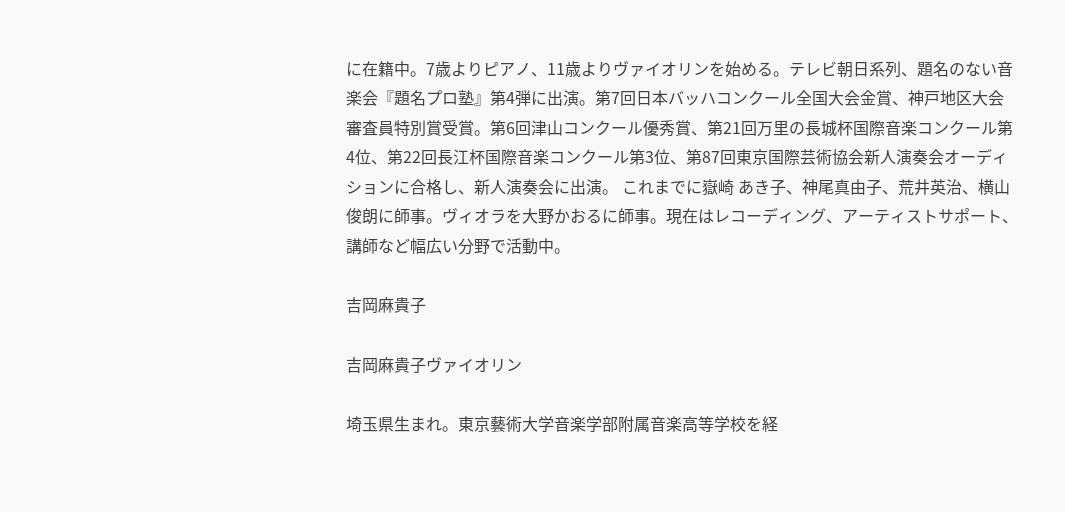に在籍中。7歳よりピアノ、11歳よりヴァイオリンを始める。テレビ朝日系列、題名のない音楽会『題名プロ塾』第4弾に出演。第7回日本バッハコンクール全国大会金賞、神戸地区大会審査員特別賞受賞。第6回津山コンクール優秀賞、第21回万里の長城杯国際音楽コンクール第4位、第22回長江杯国際音楽コンクール第3位、第87回東京国際芸術協会新人演奏会オーディションに合格し、新人演奏会に出演。 これまでに嶽崎 あき子、神尾真由子、荒井英治、横山俊朗に師事。ヴィオラを大野かおるに師事。現在はレコーディング、アーティストサポート、講師など幅広い分野で活動中。

吉岡麻貴子

吉岡麻貴子ヴァイオリン

埼玉県生まれ。東京藝術大学音楽学部附属音楽高等学校を経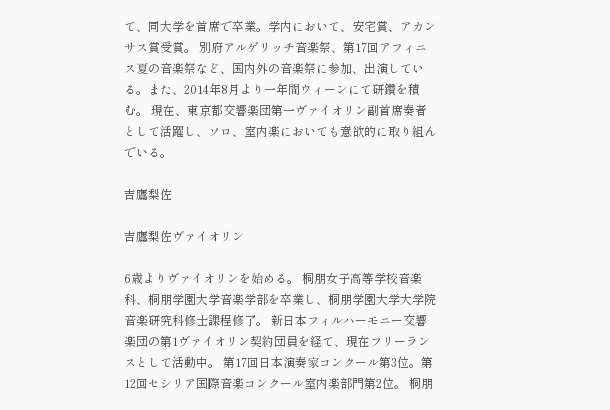て、同大学を首席で卒業。学内において、安宅賞、アカンサス賞受賞。 別府アルゲリッチ音楽祭、第17回アフィニス夏の音楽祭など、国内外の音楽祭に参加、出演している。また、2014年8月より一年間ウィーンにて研鑽を積む。 現在、東京都交響楽団第一ヴァイオリン副首席奏者として活躍し、ソロ、室内楽においても意欲的に取り組んでいる。

吉鷹梨佐

吉鷹梨佐ヴァイオリン

6歳よりヴァイオリンを始める。 桐朋女子高等学校音楽科、桐朋学園大学音楽学部を卒業し、桐朋学園大学大学院音楽研究科修士課程修了。 新日本フィルハーモニー交響楽団の第1ヴァイオリン契約団員を経て、現在フリーランスとして活動中。 第17回日本演奏家コンクール第3位。第12回セシリア国際音楽コンクール室内楽部門第2位。 桐朋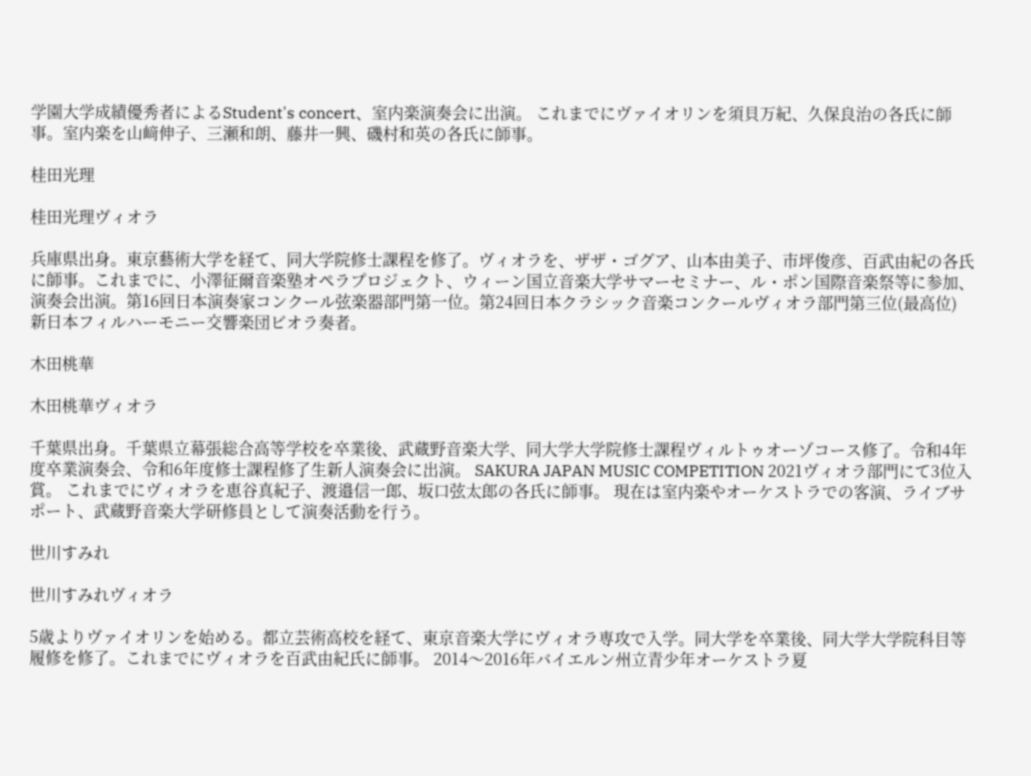学園大学成績優秀者によるStudent's concert、室内楽演奏会に出演。 これまでにヴァイオリンを須貝万紀、久保良治の各氏に師事。室内楽を山﨑伸子、三瀬和朗、藤井一興、磯村和英の各氏に師事。

桂田光理

桂田光理ヴィオラ

兵庫県出身。東京藝術大学を経て、同大学院修士課程を修了。ヴィオラを、ザザ・ゴグア、山本由美子、市坪俊彦、百武由紀の各氏に師事。これまでに、小澤征爾音楽塾オペラプロジェクト、ウィーン国立音楽大学サマーセミナー、ル・ポン国際音楽祭等に参加、演奏会出演。第16回日本演奏家コンクール弦楽器部門第一位。第24回日本クラシック音楽コンクールヴィオラ部門第三位(最高位) 新日本フィルハーモニー交響楽団ビオラ奏者。

木田桃華

木田桃華ヴィオラ

千葉県出身。千葉県立幕張総合高等学校を卒業後、武蔵野音楽大学、同大学大学院修士課程ヴィルトゥオーゾコース修了。令和4年度卒業演奏会、令和6年度修士課程修了生新人演奏会に出演。 SAKURA JAPAN MUSIC COMPETITION 2021ヴィオラ部門にて3位入賞。 これまでにヴィオラを恵谷真紀子、渡邉信一郎、坂口弦太郎の各氏に師事。 現在は室内楽やオーケストラでの客演、ライブサポート、武蔵野音楽大学研修員として演奏活動を行う。

世川すみれ

世川すみれヴィオラ

5歳よりヴァイオリンを始める。都立芸術高校を経て、東京音楽大学にヴィオラ専攻で入学。同大学を卒業後、同大学大学院科目等履修を修了。これまでにヴィオラを百武由紀氏に師事。 2014〜2016年バイエルン州立青少年オーケストラ夏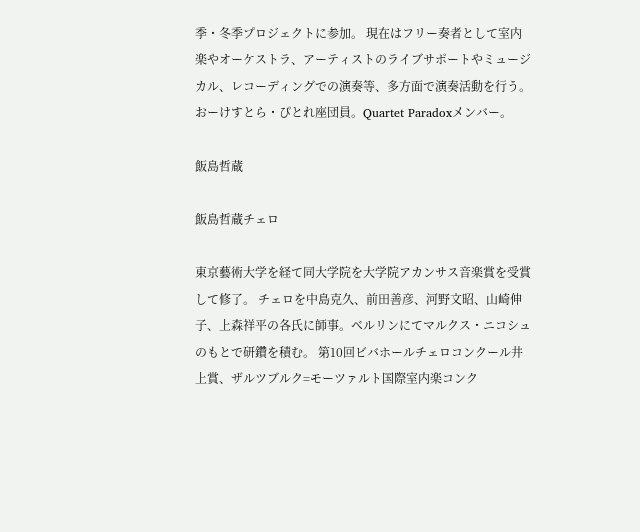季・冬季プロジェクトに参加。 現在はフリー奏者として室内楽やオーケストラ、アーティストのライブサポートやミュージカル、レコーディングでの演奏等、多方面で演奏活動を行う。おーけすとら・ぴとれ座団員。Quartet Paradoxメンバー。

飯島哲蔵

飯島哲蔵チェロ

東京藝術大学を経て同大学院を大学院アカンサス音楽賞を受賞して修了。 チェロを中島克久、前田善彦、河野文昭、山崎伸子、上森祥平の各氏に師事。ベルリンにてマルクス・ニコシュのもとで研鑽を積む。 第10回ビバホールチェロコンクール井上賞、ザルツブルク=モーツァルト国際室内楽コンク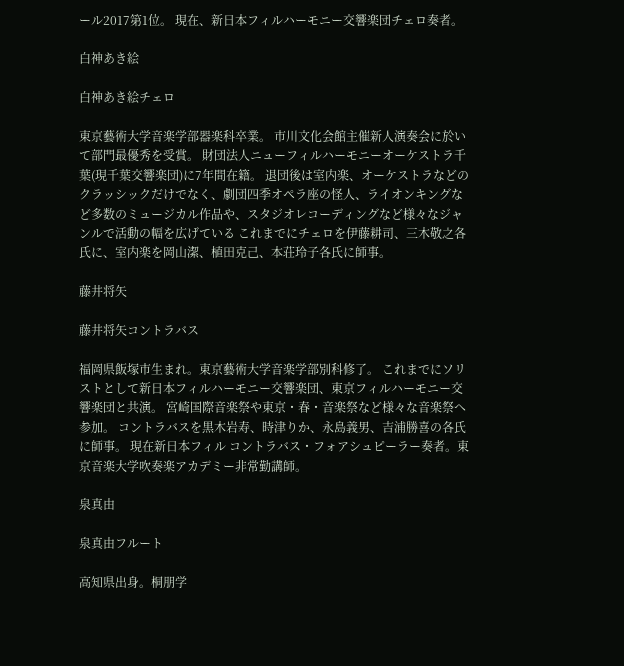ール2017第1位。 現在、新日本フィルハーモニー交響楽団チェロ奏者。

白神あき絵

白神あき絵チェロ

東京藝術大学音楽学部器楽科卒業。 市川文化会館主催新人演奏会に於いて部門最優秀を受賞。 財団法人ニューフィルハーモニーオーケストラ千葉(現千葉交響楽団)に7年間在籍。 退団後は室内楽、オーケストラなどのクラッシックだけでなく、劇団四季オペラ座の怪人、ライオンキングなど多数のミュージカル作品や、スタジオレコーディングなど様々なジャンルで活動の幅を広げている これまでにチェロを伊藤耕司、三木敬之各氏に、室内楽を岡山潔、植田克己、本荘玲子各氏に師事。

藤井将矢

藤井将矢コントラバス

福岡県飯塚市生まれ。東京藝術大学音楽学部別科修了。 これまでにソリストとして新日本フィルハーモニー交響楽団、東京フィルハーモニー交響楽団と共演。 宮崎国際音楽祭や東京・春・音楽祭など様々な音楽祭へ参加。 コントラバスを黒木岩寿、時津りか、永島義男、吉浦勝喜の各氏に師事。 現在新日本フィル コントラバス・フォアシュピーラー奏者。東京音楽大学吹奏楽アカデミー非常勤講師。

泉真由

泉真由フルート

高知県出身。桐朋学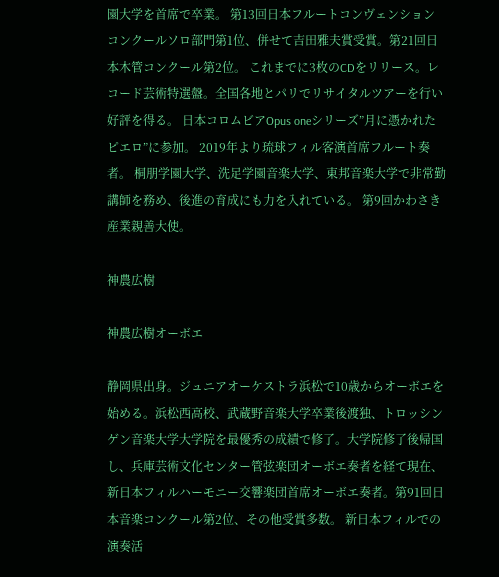園大学を首席で卒業。 第13回日本フルートコンヴェンションコンクールソロ部門第1位、併せて吉田雅夫賞受賞。第21回日本木管コンクール第2位。 これまでに3枚のCDをリリース。レコード芸術特選盤。全国各地とパリでリサイタルツアーを行い好評を得る。 日本コロムビアOpus oneシリーズ”月に憑かれたピエロ”に参加。 2019年より琉球フィル客演首席フルート奏者。 桐朋学園大学、洗足学園音楽大学、東邦音楽大学で非常勤講師を務め、後進の育成にも力を入れている。 第9回かわさき産業親善大使。

神農広樹

神農広樹オーボエ

静岡県出身。ジュニアオーケストラ浜松で10歳からオーボエを始める。浜松西高校、武蔵野音楽大学卒業後渡独、トロッシンゲン音楽大学大学院を最優秀の成績で修了。大学院修了後帰国し、兵庫芸術文化センター管弦楽団オーボエ奏者を経て現在、新日本フィルハーモニー交響楽団首席オーボエ奏者。第91回日本音楽コンクール第2位、その他受賞多数。 新日本フィルでの演奏活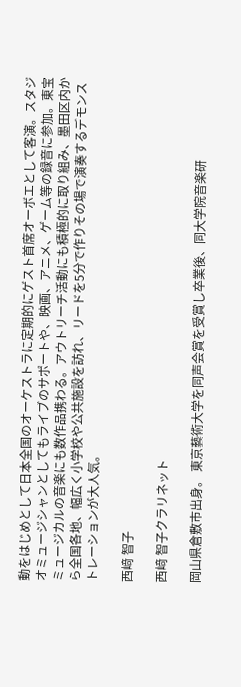動をはじめとして日本全国のオーケストラに定期的にゲスト首席オーボエとして客演。スタジオミュージシャンとしてもライブのサポートや、映画、アニメ、ゲーム等の録音に参加。東宝ミュージカルの音楽にも数作品携わる。アウトリーチ活動にも積極的に取り組み、墨田区内から全国各地、幅広く小学校や公共施設を訪れ、リードを5分で作りその場で演奏するデモンストレーションが大人気。

西﨑 智子

西﨑 智子クラリネット

岡山県倉敷市出身。 東京藝術大学を同声会賞を受賞し卒業後、同大学院音楽研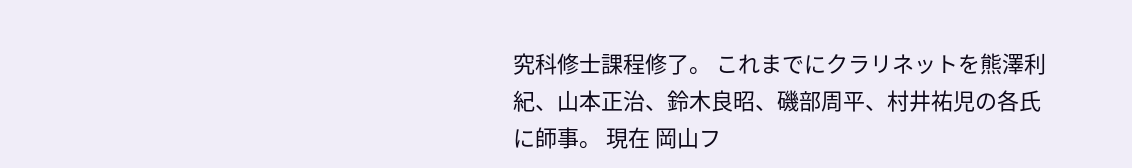究科修士課程修了。 これまでにクラリネットを熊澤利紀、山本正治、鈴木良昭、磯部周平、村井祐児の各氏に師事。 現在 岡山フ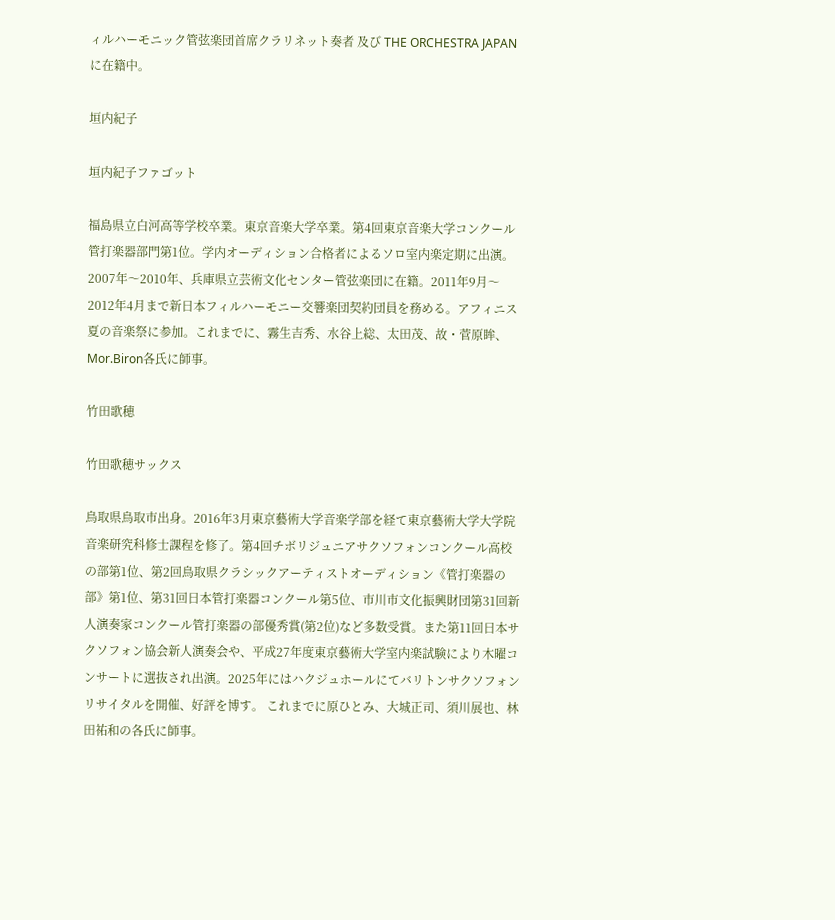ィルハーモニック管弦楽団首席クラリネット奏者 及び THE ORCHESTRA JAPAN に在籍中。

垣内紀子

垣内紀子ファゴット

福島県立白河高等学校卒業。東京音楽大学卒業。第4回東京音楽大学コンクール管打楽器部門第1位。学内オーディション合格者によるソロ室内楽定期に出演。2007年〜2010年、兵庫県立芸術文化センター管弦楽団に在籍。2011年9月〜2012年4月まで新日本フィルハーモニー交響楽団契約団員を務める。アフィニス夏の音楽祭に参加。これまでに、霧生吉秀、水谷上総、太田茂、故・菅原眸、Mor.Biron各氏に師事。

竹田歌穂

竹田歌穂サックス

鳥取県鳥取市出身。2016年3月東京藝術大学音楽学部を経て東京藝術大学大学院音楽研究科修士課程を修了。第4回チボリジュニアサクソフォンコンクール高校の部第1位、第2回鳥取県クラシックアーティストオーディション《管打楽器の部》第1位、第31回日本管打楽器コンクール第5位、市川市文化振興財団第31回新人演奏家コンクール管打楽器の部優秀賞(第2位)など多数受賞。また第11回日本サクソフォン協会新人演奏会や、平成27年度東京藝術大学室内楽試験により木曜コンサートに選抜され出演。2025年にはハクジュホールにてバリトンサクソフォンリサイタルを開催、好評を博す。 これまでに原ひとみ、大城正司、須川展也、林田祐和の各氏に師事。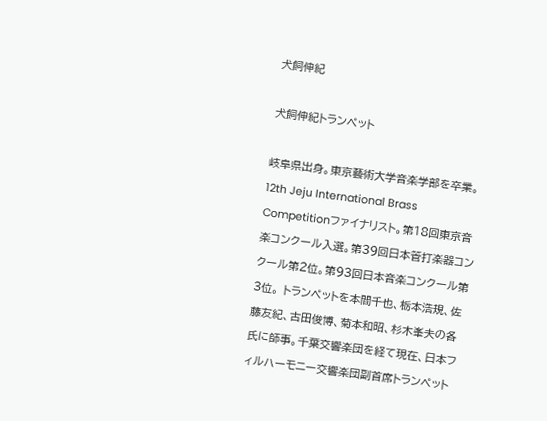犬飼伸紀

犬飼伸紀トランペット

岐阜県出身。東京藝術大学音楽学部を卒業。12th Jeju International Brass Competitionファイナリスト。第18回東京音楽コンクール入選。第39回日本管打楽器コンクール第2位。第93回日本音楽コンクール第3位。 トランペットを本間千也、栃本浩規、佐藤友紀、古田俊博、菊本和昭、杉木峯夫の各氏に師事。千葉交響楽団を経て現在、日本フィルハーモニー交響楽団副首席トランペット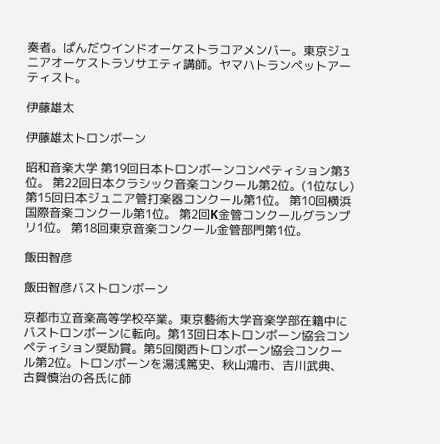奏者。ぱんだウインドオーケストラコアメンバー。東京ジュニアオーケストラソサエティ講師。ヤマハトランペットアーティスト。

伊藤雄太

伊藤雄太トロンボーン

昭和音楽大学 第19回日本トロンボーンコンペティション第3位。 第22回日本クラシック音楽コンクール第2位。(1位なし) 第15回日本ジュニア管打楽器コンクール第1位。 第10回横浜国際音楽コンクール第1位。 第2回K金管コンクールグランプリ1位。 第18回東京音楽コンクール金管部門第1位。

飯田智彦

飯田智彦バストロンボーン

京都市立音楽高等学校卒業。東京藝術大学音楽学部在籍中にバストロンボーンに転向。第13回日本トロンボーン協会コンペティション奨励賞。第5回関西トロンボーン協会コンクール第2位。トロンボーンを湯浅篤史、秋山鴻市、吉川武典、古賀慎治の各氏に師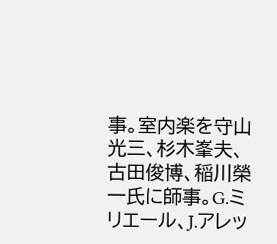事。室内楽を守山光三、杉木峯夫、古田俊博、稲川榮一氏に師事。G.ミリエール、J.アレッ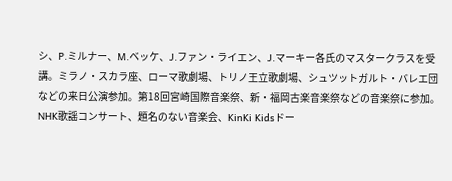シ、P.ミルナー、M.ベッケ、J.ファン・ライエン、J.マーキー各氏のマスタークラスを受講。ミラノ・スカラ座、ローマ歌劇場、トリノ王立歌劇場、シュツットガルト・バレエ団などの来日公演参加。第18回宮崎国際音楽祭、新・福岡古楽音楽祭などの音楽祭に参加。 NHK歌謡コンサート、題名のない音楽会、KinKi Kidsドー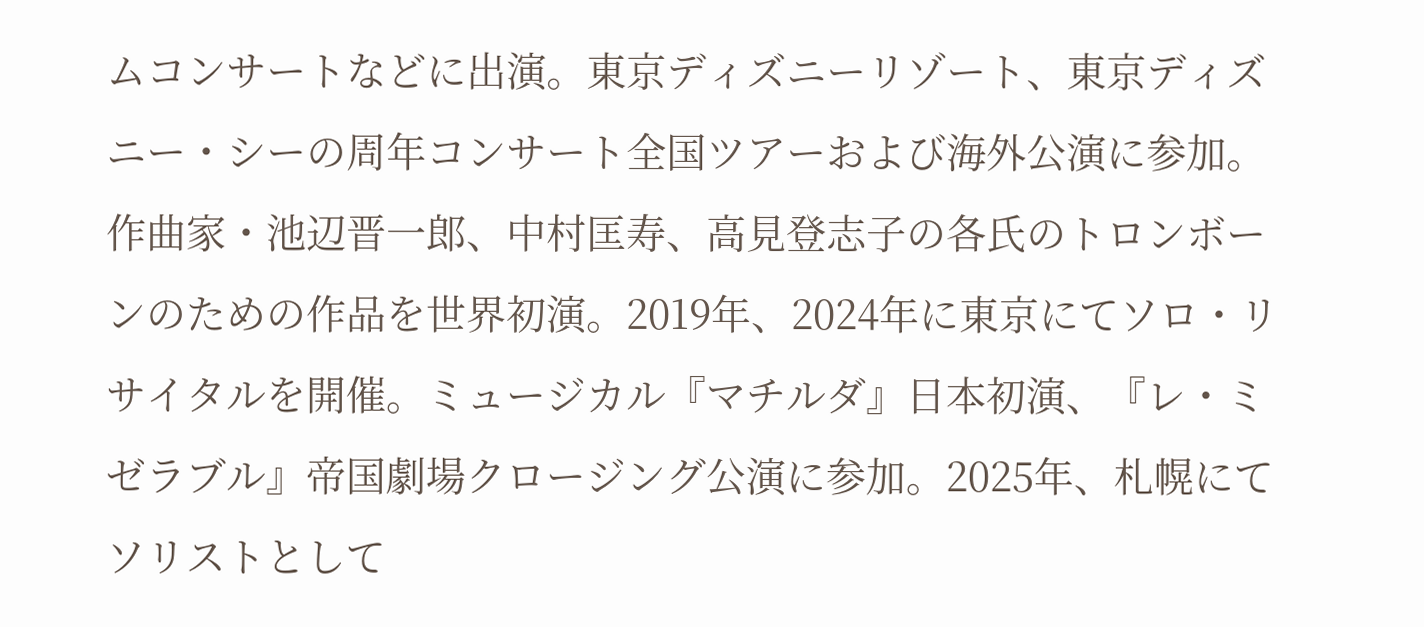ムコンサートなどに出演。東京ディズニーリゾート、東京ディズニー・シーの周年コンサート全国ツアーおよび海外公演に参加。作曲家・池辺晋一郎、中村匡寿、高見登志子の各氏のトロンボーンのための作品を世界初演。2019年、2024年に東京にてソロ・リサイタルを開催。ミュージカル『マチルダ』日本初演、『レ・ミゼラブル』帝国劇場クロージング公演に参加。2025年、札幌にてソリストとして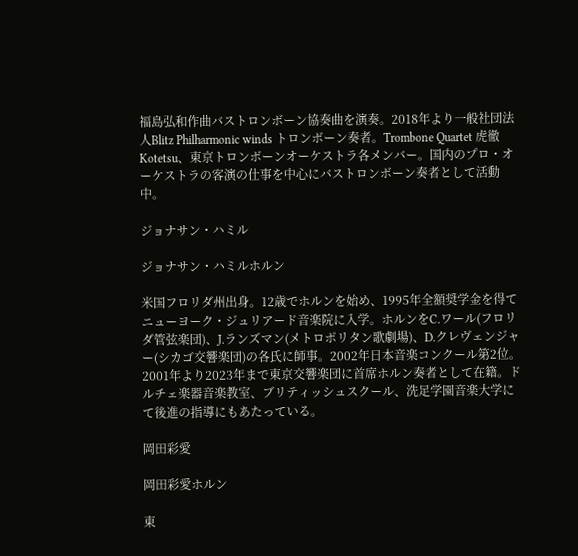福島弘和作曲バストロンボーン協奏曲を演奏。2018年より一般社団法人Blitz Philharmonic winds トロンボーン奏者。Trombone Quartet 虎徹 Kotetsu、東京トロンボーンオーケストラ各メンバー。国内のプロ・オーケストラの客演の仕事を中心にバストロンボーン奏者として活動中。

ジョナサン・ハミル

ジョナサン・ハミルホルン

米国フロリダ州出身。12歳でホルンを始め、1995年全額奨学金を得てニューヨーク・ジュリアード音楽院に入学。ホルンをC.ワール(フロリダ管弦楽団)、J.ランズマン(メトロポリタン歌劇場)、D.クレヴェンジャー(シカゴ交響楽団)の各氏に師事。2002年日本音楽コンクール第2位。2001年より2023年まで東京交響楽団に首席ホルン奏者として在籍。ドルチェ楽器音楽教室、ブリティッシュスクール、洗足学園音楽大学にて後進の指導にもあたっている。

岡田彩愛

岡田彩愛ホルン

東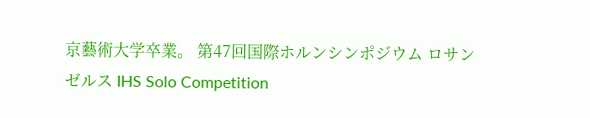京藝術大学卒業。 第47回国際ホルンシンポジウム ロサンゼルス IHS Solo Competition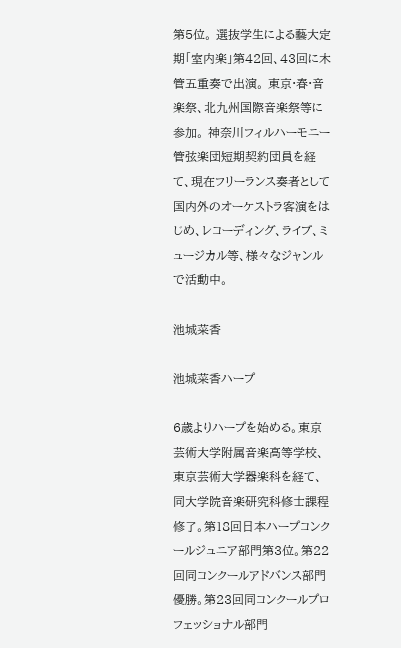第5位。 選抜学生による藝大定期「室内楽」第42回、43回に木管五重奏で出演。 東京·春·音楽祭、北九州国際音楽祭等に参加。 神奈川フィルハーモニー管弦楽団短期契約団員を経て、現在フリーランス奏者として国内外のオーケストラ客演をはじめ、レコーディング、ライブ、ミュージカル等、様々なジャンルで活動中。

池城菜香

池城菜香ハープ

6歳よりハープを始める。東京芸術大学附属音楽高等学校、東京芸術大学器楽科を経て、同大学院音楽研究科修士課程修了。第18回日本ハープコンクールジュニア部門第3位。第22回同コンクールアドバンス部門優勝。第23回同コンクールプロフェッショナル部門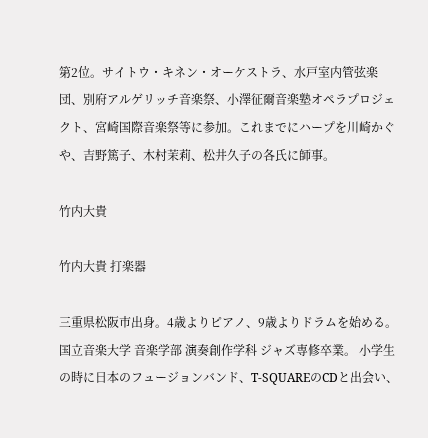第2位。サイトウ・キネン・オーケストラ、水戸室内管弦楽団、別府アルゲリッチ音楽祭、小澤征爾音楽塾オペラプロジェクト、宮崎国際音楽祭等に参加。これまでにハープを川崎かぐや、吉野篤子、木村茉莉、松井久子の各氏に師事。

竹内大貴

竹内大貴 打楽器

三重県松阪市出身。4歳よりピアノ、9歳よりドラムを始める。 国立音楽大学 音楽学部 演奏創作学科 ジャズ専修卒業。 小学生の時に日本のフュージョンバンド、T-SQUAREのCDと出会い、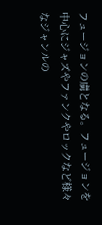フュージョンの虜となる。フュージョンを中心にジャズやファンクやロックなど様々なジャンルの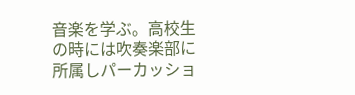音楽を学ぶ。高校生の時には吹奏楽部に所属しパーカッショ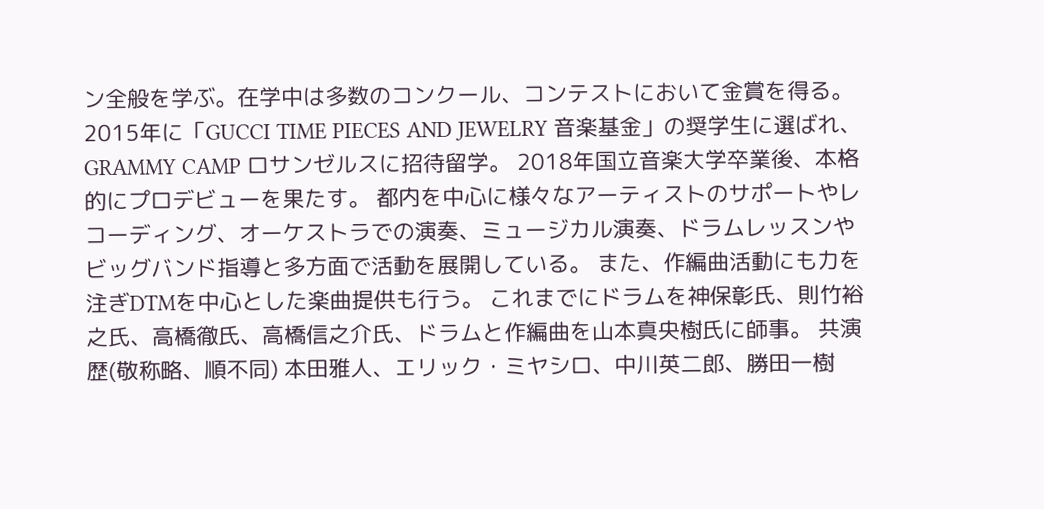ン全般を学ぶ。在学中は多数のコンクール、コンテストにおいて金賞を得る。 2015年に「GUCCI TIME PIECES AND JEWELRY 音楽基金」の奨学生に選ばれ、GRAMMY CAMP ロサンゼルスに招待留学。 2018年国立音楽大学卒業後、本格的にプロデビューを果たす。 都内を中心に様々なアーティストのサポートやレコーディング、オーケストラでの演奏、ミュージカル演奏、ドラムレッスンやビッグバンド指導と多方面で活動を展開している。 また、作編曲活動にも力を注ぎDTMを中心とした楽曲提供も行う。 これまでにドラムを神保彰氏、則竹裕之氏、高橋徹氏、高橋信之介氏、ドラムと作編曲を山本真央樹氏に師事。 共演歴(敬称略、順不同) 本田雅人、エリック・ミヤシロ、中川英二郎、勝田一樹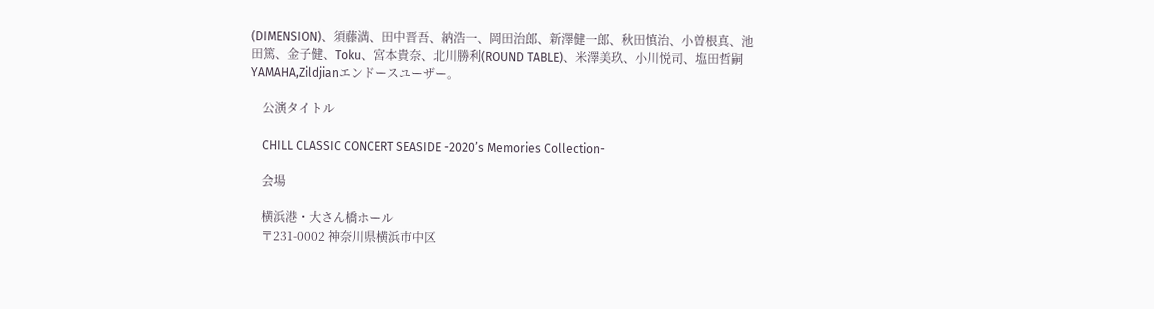(DIMENSION)、須藤満、田中晋吾、納浩一、岡田治郎、新澤健一郎、秋田慎治、小曽根真、池田篤、金子健、Toku、宮本貴奈、北川勝利(ROUND TABLE)、米澤美玖、小川悦司、塩田哲嗣 YAMAHA,Zildjianエンドースユーザー。

    公演タイトル

    CHILL CLASSIC CONCERT SEASIDE -2020’s Memories Collection-

    会場

    横浜港・大さん橋ホール
    〒231-0002 神奈川県横浜市中区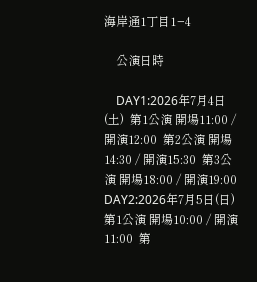海岸通1丁目1−4

    公演日時

    DAY1:2026年7月4日(土)  第1公演 開場11:00 / 開演12:00  第2公演 開場14:30 / 開演15:30  第3公演 開場18:00 / 開演19:00 DAY2:2026年7月5日(日)  第1公演 開場10:00 / 開演11:00  第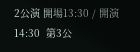2公演 開場13:30 / 開演14:30  第3公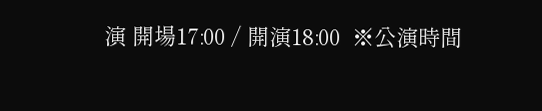演 開場17:00 / 開演18:00  ※公演時間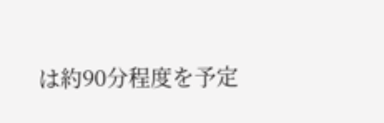は約90分程度を予定